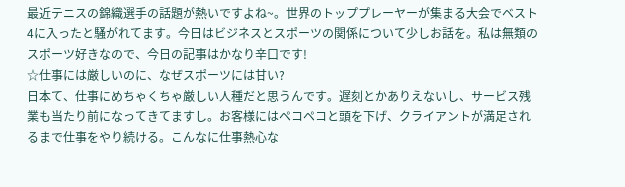最近テニスの錦織選手の話題が熱いですよね~。世界のトッププレーヤーが集まる大会でベスト4に入ったと騒がれてます。今日はビジネスとスポーツの関係について少しお話を。私は無類のスポーツ好きなので、今日の記事はかなり辛口です!
☆仕事には厳しいのに、なぜスポーツには甘い?
日本て、仕事にめちゃくちゃ厳しい人種だと思うんです。遅刻とかありえないし、サービス残業も当たり前になってきてますし。お客様にはペコペコと頭を下げ、クライアントが満足されるまで仕事をやり続ける。こんなに仕事熱心な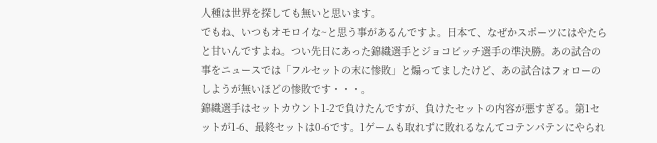人種は世界を探しても無いと思います。
でもね、いつもオモロイな~と思う事があるんですよ。日本て、なぜかスポーツにはやたらと甘いんですよね。つい先日にあった錦織選手とジョコビッチ選手の準決勝。あの試合の事をニュースでは「フルセットの末に惨敗」と煽ってましたけど、あの試合はフォローのしようが無いほどの惨敗です・・・。
錦織選手はセットカウント1-2で負けたんですが、負けたセットの内容が悪すぎる。第1セットが1-6、最終セットは0-6です。1ゲームも取れずに敗れるなんてコテンパテンにやられ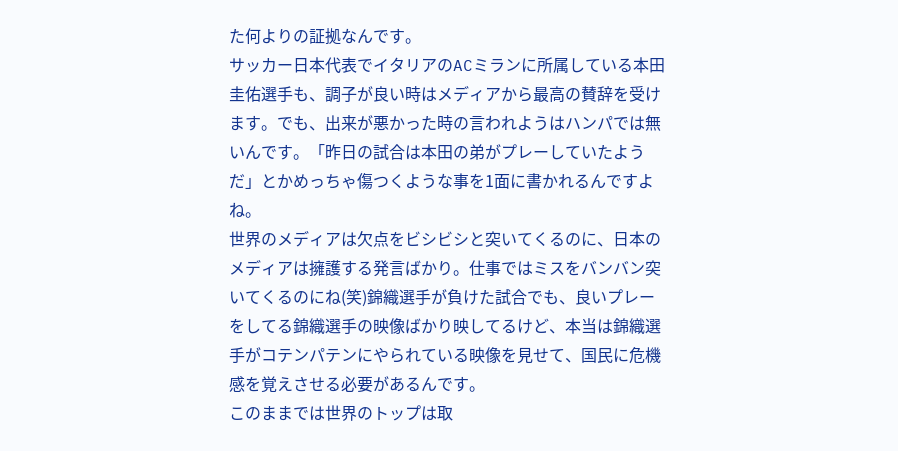た何よりの証拠なんです。
サッカー日本代表でイタリアのACミランに所属している本田圭佑選手も、調子が良い時はメディアから最高の賛辞を受けます。でも、出来が悪かった時の言われようはハンパでは無いんです。「昨日の試合は本田の弟がプレーしていたようだ」とかめっちゃ傷つくような事を1面に書かれるんですよね。
世界のメディアは欠点をビシビシと突いてくるのに、日本のメディアは擁護する発言ばかり。仕事ではミスをバンバン突いてくるのにね(笑)錦織選手が負けた試合でも、良いプレーをしてる錦織選手の映像ばかり映してるけど、本当は錦織選手がコテンパテンにやられている映像を見せて、国民に危機感を覚えさせる必要があるんです。
このままでは世界のトップは取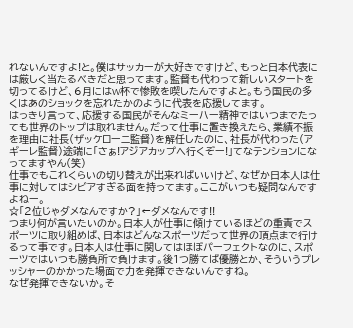れないんですよ!と。僕はサッカーが大好きですけど、もっと日本代表には厳しく当たるべきだと思ってます。監督も代わって新しいスタートを切ってるけど、6月にはW杯で惨敗を喫したんですよと。もう国民の多くはあのショックを忘れたかのように代表を応援してます。
はっきり言って、応援する国民がそんなミーハー精神ではいつまでたっても世界のトップは取れません。だって仕事に置き換えたら、業績不振を理由に社長(ザッケローニ監督)を解任したのに、社長が代わった(アギーレ監督)途端に「さぁ!アジアカップへ行くぞー!」てなテンションになってますやん(笑)
仕事でもこれくらいの切り替えが出来ればいいけど、なぜか日本人は仕事に対してはシビアすぎる面を持ってます。ここがいつも疑問なんですよねー。
☆「2位じゃダメなんですか?」←ダメなんです!!
つまり何が言いたいのか。日本人が仕事に傾けているほどの重責でスポーツに取り組めば、日本はどんなスポーツだって世界の頂点まで行けるって事です。日本人は仕事に関してはほぼパーフェクトなのに、スポーツではいつも勝負所で負けます。後1つ勝てば優勝とか、そういうプレッシャーのかかった場面で力を発揮できないんですね。
なぜ発揮できないか。そ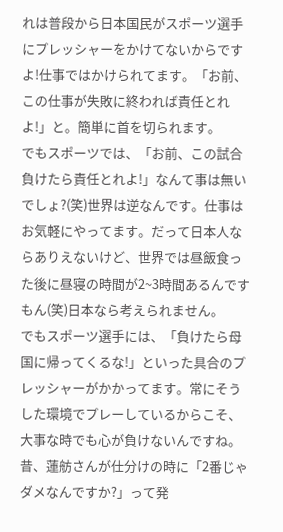れは普段から日本国民がスポーツ選手にプレッシャーをかけてないからですよ!仕事ではかけられてます。「お前、この仕事が失敗に終われば責任とれよ!」と。簡単に首を切られます。
でもスポーツでは、「お前、この試合負けたら責任とれよ!」なんて事は無いでしょ?(笑)世界は逆なんです。仕事はお気軽にやってます。だって日本人ならありえないけど、世界では昼飯食った後に昼寝の時間が2~3時間あるんですもん(笑)日本なら考えられません。
でもスポーツ選手には、「負けたら母国に帰ってくるな!」といった具合のプレッシャーがかかってます。常にそうした環境でプレーしているからこそ、大事な時でも心が負けないんですね。
昔、蓮舫さんが仕分けの時に「2番じゃダメなんですか?」って発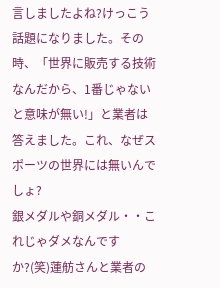言しましたよね?けっこう話題になりました。その時、「世界に販売する技術なんだから、1番じゃないと意味が無い!」と業者は答えました。これ、なぜスポーツの世界には無いんでしょ?
銀メダルや銅メダル・・これじゃダメなんですか?(笑)蓮舫さんと業者の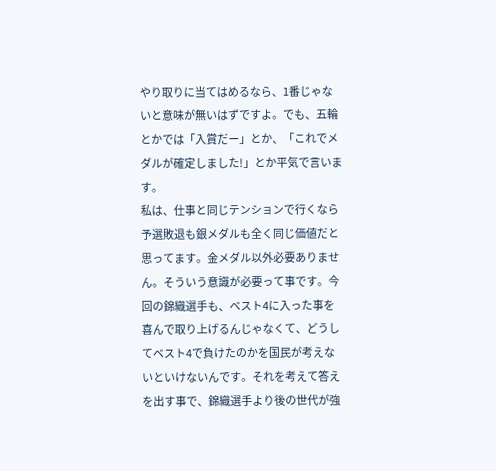やり取りに当てはめるなら、1番じゃないと意味が無いはずですよ。でも、五輪とかでは「入賞だー」とか、「これでメダルが確定しました!」とか平気で言います。
私は、仕事と同じテンションで行くなら予選敗退も銀メダルも全く同じ価値だと思ってます。金メダル以外必要ありません。そういう意識が必要って事です。今回の錦織選手も、ベスト4に入った事を喜んで取り上げるんじゃなくて、どうしてベスト4で負けたのかを国民が考えないといけないんです。それを考えて答えを出す事で、錦織選手より後の世代が強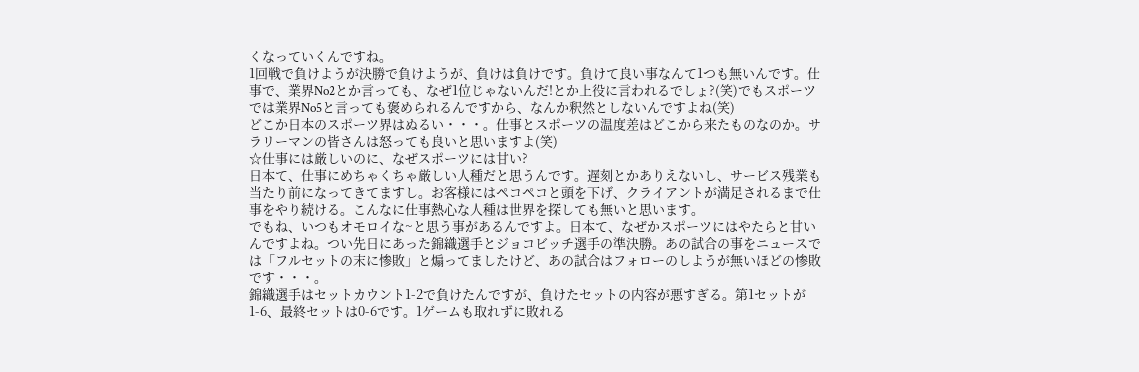くなっていくんですね。
1回戦で負けようが決勝で負けようが、負けは負けです。負けて良い事なんて1つも無いんです。仕事で、業界No2とか言っても、なぜ1位じゃないんだ!とか上役に言われるでしょ?(笑)でもスポーツでは業界No5と言っても褒められるんですから、なんか釈然としないんですよね(笑)
どこか日本のスポーツ界はぬるい・・・。仕事とスポーツの温度差はどこから来たものなのか。サラリーマンの皆さんは怒っても良いと思いますよ(笑)
☆仕事には厳しいのに、なぜスポーツには甘い?
日本て、仕事にめちゃくちゃ厳しい人種だと思うんです。遅刻とかありえないし、サービス残業も当たり前になってきてますし。お客様にはペコペコと頭を下げ、クライアントが満足されるまで仕事をやり続ける。こんなに仕事熱心な人種は世界を探しても無いと思います。
でもね、いつもオモロイな~と思う事があるんですよ。日本て、なぜかスポーツにはやたらと甘いんですよね。つい先日にあった錦織選手とジョコビッチ選手の準決勝。あの試合の事をニュースでは「フルセットの末に惨敗」と煽ってましたけど、あの試合はフォローのしようが無いほどの惨敗です・・・。
錦織選手はセットカウント1-2で負けたんですが、負けたセットの内容が悪すぎる。第1セットが1-6、最終セットは0-6です。1ゲームも取れずに敗れる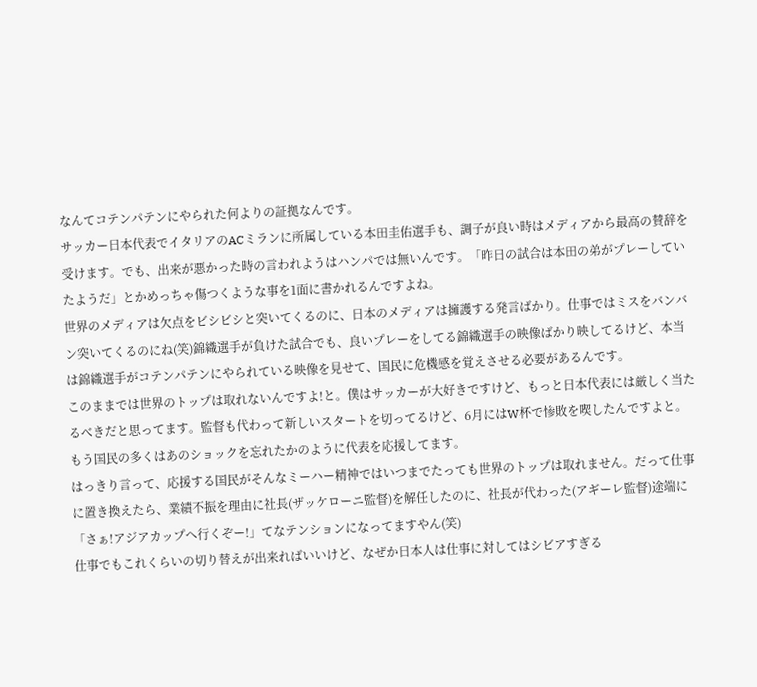なんてコテンパテンにやられた何よりの証拠なんです。
サッカー日本代表でイタリアのACミランに所属している本田圭佑選手も、調子が良い時はメディアから最高の賛辞を受けます。でも、出来が悪かった時の言われようはハンパでは無いんです。「昨日の試合は本田の弟がプレーしていたようだ」とかめっちゃ傷つくような事を1面に書かれるんですよね。
世界のメディアは欠点をビシビシと突いてくるのに、日本のメディアは擁護する発言ばかり。仕事ではミスをバンバン突いてくるのにね(笑)錦織選手が負けた試合でも、良いプレーをしてる錦織選手の映像ばかり映してるけど、本当は錦織選手がコテンパテンにやられている映像を見せて、国民に危機感を覚えさせる必要があるんです。
このままでは世界のトップは取れないんですよ!と。僕はサッカーが大好きですけど、もっと日本代表には厳しく当たるべきだと思ってます。監督も代わって新しいスタートを切ってるけど、6月にはW杯で惨敗を喫したんですよと。もう国民の多くはあのショックを忘れたかのように代表を応援してます。
はっきり言って、応援する国民がそんなミーハー精神ではいつまでたっても世界のトップは取れません。だって仕事に置き換えたら、業績不振を理由に社長(ザッケローニ監督)を解任したのに、社長が代わった(アギーレ監督)途端に「さぁ!アジアカップへ行くぞー!」てなテンションになってますやん(笑)
仕事でもこれくらいの切り替えが出来ればいいけど、なぜか日本人は仕事に対してはシビアすぎる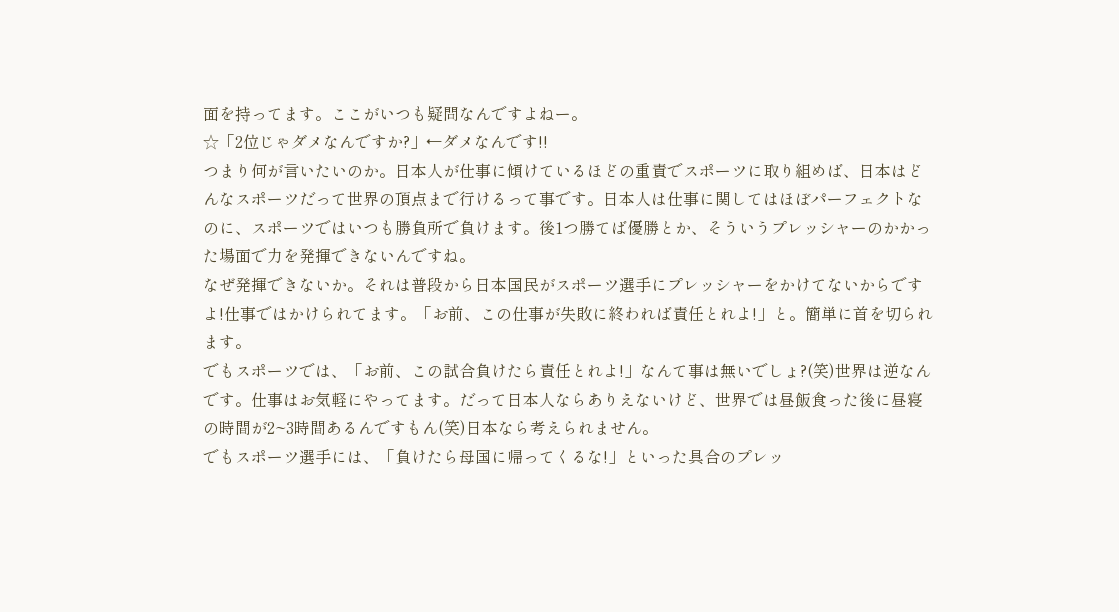面を持ってます。ここがいつも疑問なんですよねー。
☆「2位じゃダメなんですか?」←ダメなんです!!
つまり何が言いたいのか。日本人が仕事に傾けているほどの重責でスポーツに取り組めば、日本はどんなスポーツだって世界の頂点まで行けるって事です。日本人は仕事に関してはほぼパーフェクトなのに、スポーツではいつも勝負所で負けます。後1つ勝てば優勝とか、そういうプレッシャーのかかった場面で力を発揮できないんですね。
なぜ発揮できないか。それは普段から日本国民がスポーツ選手にプレッシャーをかけてないからですよ!仕事ではかけられてます。「お前、この仕事が失敗に終われば責任とれよ!」と。簡単に首を切られます。
でもスポーツでは、「お前、この試合負けたら責任とれよ!」なんて事は無いでしょ?(笑)世界は逆なんです。仕事はお気軽にやってます。だって日本人ならありえないけど、世界では昼飯食った後に昼寝の時間が2~3時間あるんですもん(笑)日本なら考えられません。
でもスポーツ選手には、「負けたら母国に帰ってくるな!」といった具合のプレッ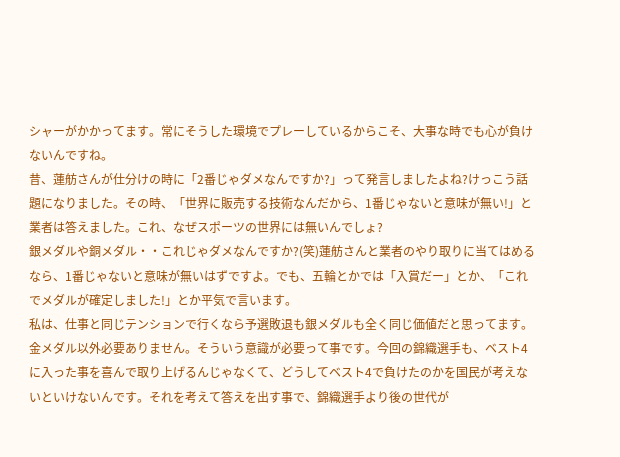シャーがかかってます。常にそうした環境でプレーしているからこそ、大事な時でも心が負けないんですね。
昔、蓮舫さんが仕分けの時に「2番じゃダメなんですか?」って発言しましたよね?けっこう話題になりました。その時、「世界に販売する技術なんだから、1番じゃないと意味が無い!」と業者は答えました。これ、なぜスポーツの世界には無いんでしょ?
銀メダルや銅メダル・・これじゃダメなんですか?(笑)蓮舫さんと業者のやり取りに当てはめるなら、1番じゃないと意味が無いはずですよ。でも、五輪とかでは「入賞だー」とか、「これでメダルが確定しました!」とか平気で言います。
私は、仕事と同じテンションで行くなら予選敗退も銀メダルも全く同じ価値だと思ってます。金メダル以外必要ありません。そういう意識が必要って事です。今回の錦織選手も、ベスト4に入った事を喜んで取り上げるんじゃなくて、どうしてベスト4で負けたのかを国民が考えないといけないんです。それを考えて答えを出す事で、錦織選手より後の世代が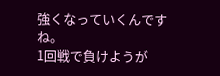強くなっていくんですね。
1回戦で負けようが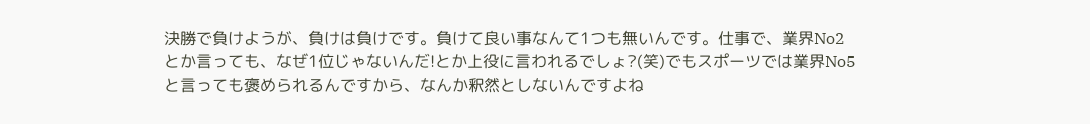決勝で負けようが、負けは負けです。負けて良い事なんて1つも無いんです。仕事で、業界No2とか言っても、なぜ1位じゃないんだ!とか上役に言われるでしょ?(笑)でもスポーツでは業界No5と言っても褒められるんですから、なんか釈然としないんですよね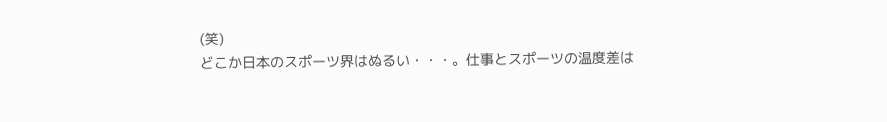(笑)
どこか日本のスポーツ界はぬるい・・・。仕事とスポーツの温度差は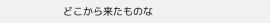どこから来たものな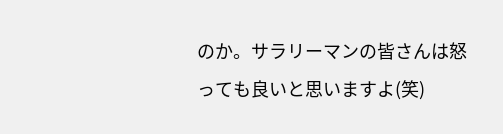のか。サラリーマンの皆さんは怒っても良いと思いますよ(笑)